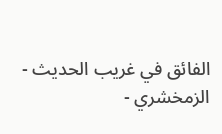الفائق في غريب الحديث - الزمخشري -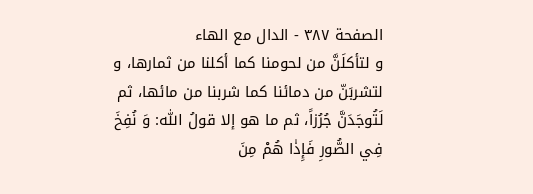الصفحة ٣٨٧ - الدال مع الهاء
و لتأكلَنَّ من لحومنا كما أكلنا من ثمارها، و لتشربَنّ من دمائنا كما شربنا من مائها، ثم لَتُوجَدَنَّ جُرُزاً، ثم ما هو إلا قولُ اللّٰه: وَ نُفِخَ فِي الصُّورِ فَإِذٰا هُمْ مِنَ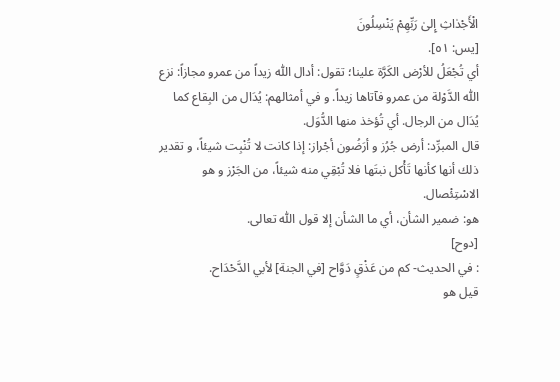الْأَجْدٰاثِ إِلىٰ رَبِّهِمْ يَنْسِلُونَ
[يس: ٥١].
أي تُجْعَلُ للأرْض الكَرَّة علينا؛ تقول: أدال اللّٰه زيداً من عمرو مجازاً: نزع اللّٰه الدَّوْلة من عمرو فآتاها زيداً. و في أمثالهم: يُدَال من البِقاع كما يُدَال من الرجال. أي تُؤخذ منها الدُّوَل.
قال المبرِّد: أرض جُرُز و أرَضُون أجْراز: إذا كانت لا تُنْبِت شيئاً، و تقدير ذلك أنها كأنها تَأْكل نبتَها فلا تُبْقِي منه شيئاً، من الجَرْز و هو الاسْتِئْصال.
هو: ضمير الشأن، أي ما الشأن إلا قول اللّٰه تعالى.
[دوح]
: في الحديث- كم من عَذْقٍ دَوَّاح [في الجنة] لأبي الدَّحْدَاح.
قيل هو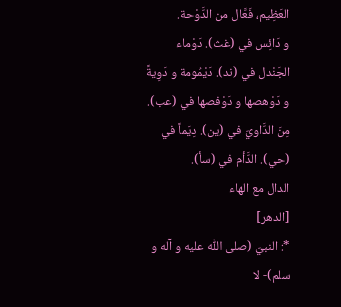العَظِيم، فَعَّال من الدَّوْحة.
و دَائِس في (غث). دَوْماء الجَنْدل في (ند). دَيْمُومة و دَوِيةً و دَوْهصها و دَوْفصها في (عب). مِنَ الدَّاويّ في (ين). دِيَماً في (حي). الدَّأم في (سأ).
الدال مع الهاء
[الدهر]
*: النبيّ (صلى اللّٰه عليه و آله و سلم)- لا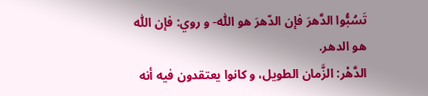تَسُبُّوا الدَّهرَ فإن الدّهرَ هو اللّٰه- و روي: فإن اللّٰه هو الدهر.
الدَّهْر: الزَّمان الطويل، و كانوا يعتقدون فيه أنه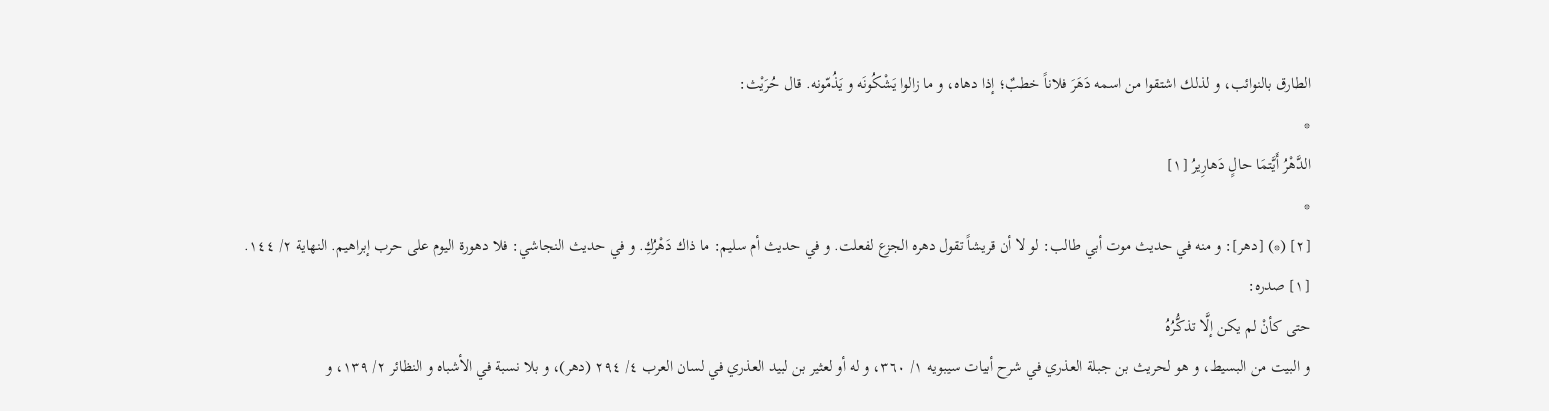الطارق بالنوائب، و لذلك اشتقوا من اسمه دَهَرَ فلاناً خطبٌ؛ إذا دهاه، و ما زالوا يَشْكُونَه و يَذُمّونه. قال حُرَيْث:
*
الدَّهْرُ أَيَّتمَا حالٍ دَهارِيرُ [١]
*
[٢] (*) [دهر]: و منه في حديث موت أبي طالب: لو لا أن قريشاً تقول دهره الجزع لفعلت. و في حديث أم سليم: ما ذاك دَهْرُكِ. و في حديث النجاشي: فلا دهورة اليوم على حرب إبراهيم. النهاية ٢/ ١٤٤.
[١] صدره:
حتى كأنْ لم يكن إلَّا تذكُّرُهُ
و البيت من البسيط، و هو لحريث بن جبلة العذري في شرح أبيات سيبويه ١/ ٣٦٠، و له أو لعثير بن لبيد العذري في لسان العرب ٤/ ٢٩٤ (دهر)، و بلا نسبة في الأشباه و النظائر ٢/ ١٣٩، و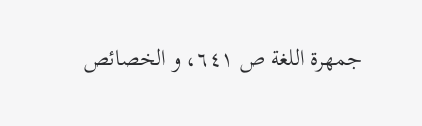جمهرة اللغة ص ٦٤١، و الخصائص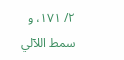٢/ ١٧١، و سمط اللآلي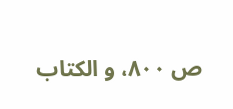ص ٨٠٠، و الكتاب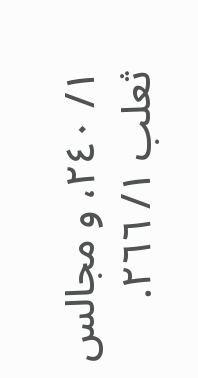١/ ٢٤٠، و مجالس ثعلب ١/ ٢٦٦.